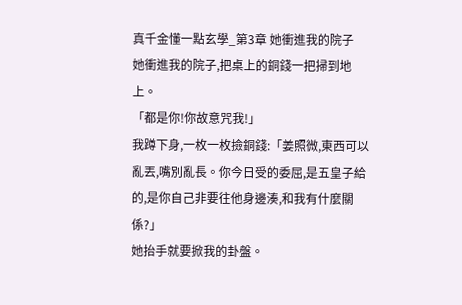真千金懂一點玄學_第3章 她衝進我的院子
她衝進我的院子,把桌上的銅錢一把掃到地上。
「都是你!你故意咒我!」
我蹲下身,一枚一枚撿銅錢:「姜照微,東西可以亂丟,嘴別亂長。你今日受的委屈,是五皇子給的,是你自己非要往他身邊湊,和我有什麼關係?」
她抬手就要掀我的卦盤。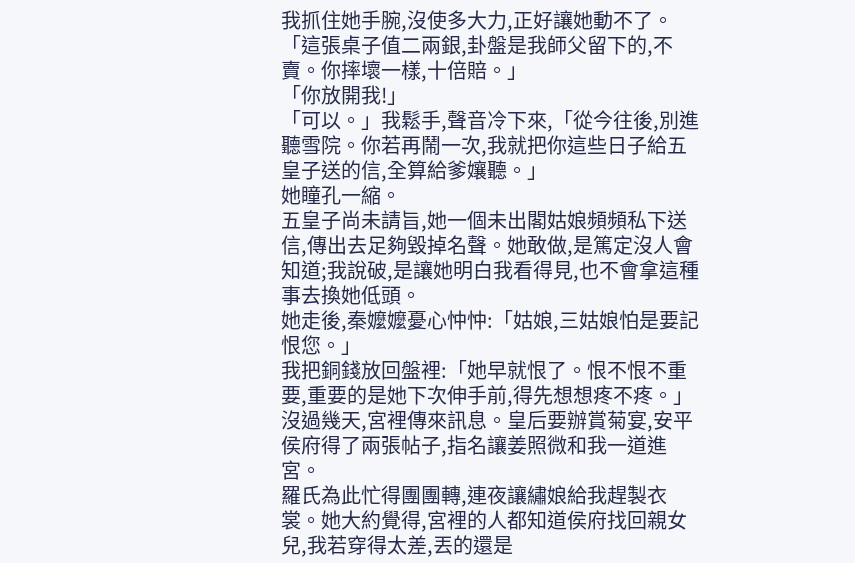我抓住她手腕,沒使多大力,正好讓她動不了。
「這張桌子值二兩銀,卦盤是我師父留下的,不賣。你摔壞一樣,十倍賠。」
「你放開我!」
「可以。」我鬆手,聲音冷下來,「從今往後,別進聽雪院。你若再鬧一次,我就把你這些日子給五皇子送的信,全算給爹孃聽。」
她瞳孔一縮。
五皇子尚未請旨,她一個未出閣姑娘頻頻私下送信,傳出去足夠毀掉名聲。她敢做,是篤定沒人會知道;我說破,是讓她明白我看得見,也不會拿這種事去換她低頭。
她走後,秦嬤嬤憂心忡忡:「姑娘,三姑娘怕是要記恨您。」
我把銅錢放回盤裡:「她早就恨了。恨不恨不重要,重要的是她下次伸手前,得先想想疼不疼。」
沒過幾天,宮裡傳來訊息。皇后要辦賞菊宴,安平侯府得了兩張帖子,指名讓姜照微和我一道進宮。
羅氏為此忙得團團轉,連夜讓繡娘給我趕製衣裳。她大約覺得,宮裡的人都知道侯府找回親女兒,我若穿得太差,丟的還是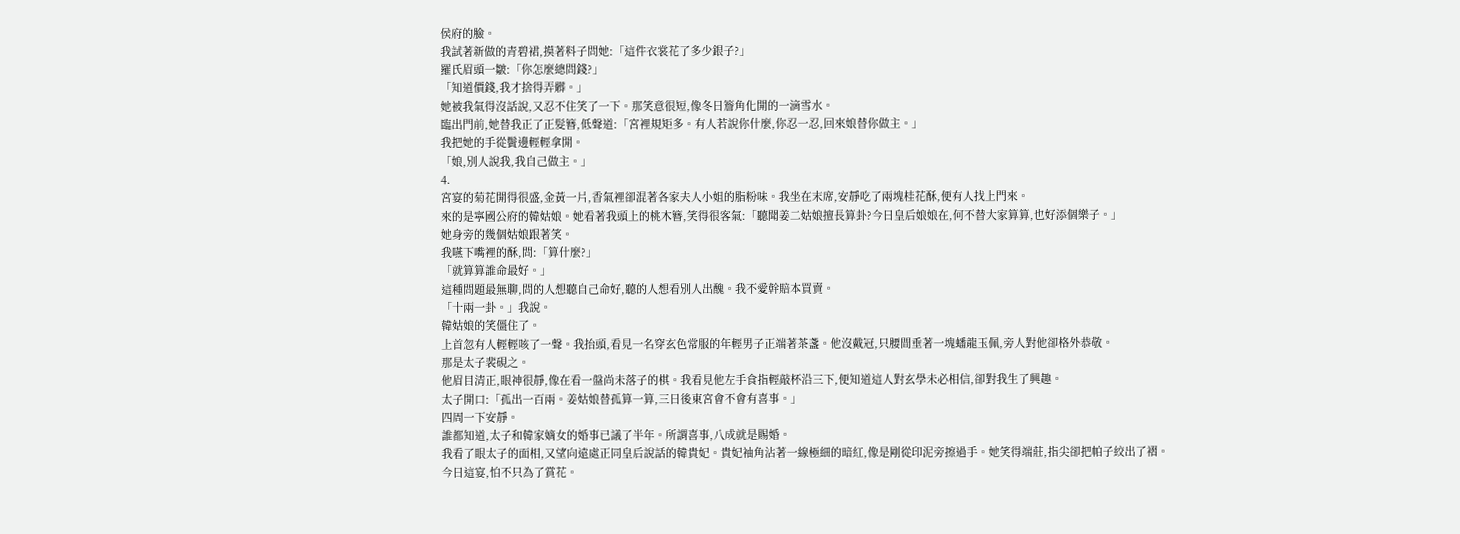侯府的臉。
我試著新做的青碧裙,摸著料子問她:「這件衣裳花了多少銀子?」
羅氏眉頭一皺:「你怎麼總問錢?」
「知道價錢,我才捨得弄髒。」
她被我氣得沒話說,又忍不住笑了一下。那笑意很短,像冬日簷角化開的一滴雪水。
臨出門前,她替我正了正髮簪,低聲道:「宮裡規矩多。有人若說你什麼,你忍一忍,回來娘替你做主。」
我把她的手從鬢邊輕輕拿開。
「娘,別人說我,我自己做主。」
4.
宮宴的菊花開得很盛,金黃一片,香氣裡卻混著各家夫人小姐的脂粉味。我坐在末席,安靜吃了兩塊桂花酥,便有人找上門來。
來的是寧國公府的韓姑娘。她看著我頭上的桃木簪,笑得很客氣:「聽聞姜二姑娘擅長算卦?今日皇后娘娘在,何不替大家算算,也好添個樂子。」
她身旁的幾個姑娘跟著笑。
我嚥下嘴裡的酥,問:「算什麼?」
「就算算誰命最好。」
這種問題最無聊,問的人想聽自己命好,聽的人想看別人出醜。我不愛幹賠本買賣。
「十兩一卦。」我說。
韓姑娘的笑僵住了。
上首忽有人輕輕咳了一聲。我抬頭,看見一名穿玄色常服的年輕男子正端著茶盞。他沒戴冠,只腰間垂著一塊蟠龍玉佩,旁人對他卻格外恭敬。
那是太子裴硯之。
他眉目清正,眼神很靜,像在看一盤尚未落子的棋。我看見他左手食指輕敲杯沿三下,便知道這人對玄學未必相信,卻對我生了興趣。
太子開口:「孤出一百兩。姜姑娘替孤算一算,三日後東宮會不會有喜事。」
四周一下安靜。
誰都知道,太子和韓家嫡女的婚事已議了半年。所謂喜事,八成就是賜婚。
我看了眼太子的面相,又望向遠處正同皇后說話的韓貴妃。貴妃袖角沾著一線極細的暗紅,像是剛從印泥旁擦過手。她笑得端莊,指尖卻把帕子絞出了褶。
今日這宴,怕不只為了賞花。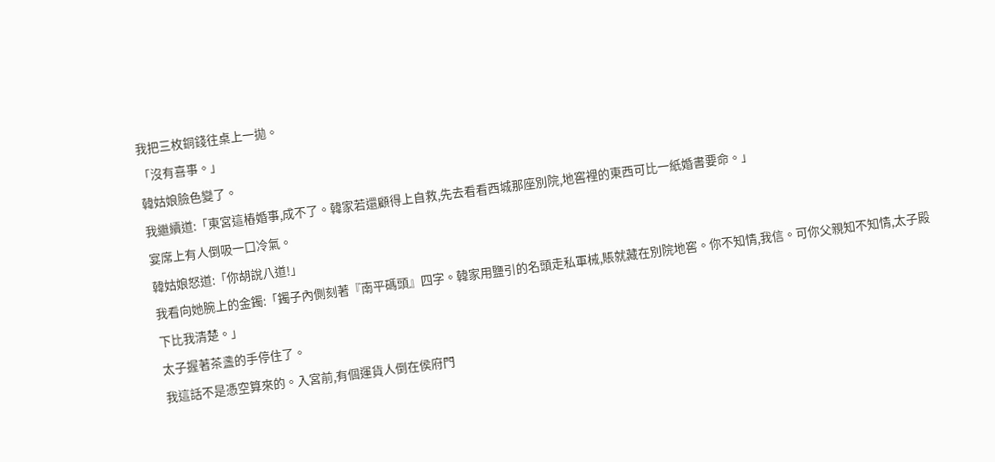我把三枚銅錢往桌上一拋。
「沒有喜事。」
韓姑娘臉色變了。
我繼續道:「東宮這樁婚事,成不了。韓家若還顧得上自救,先去看看西城那座別院,地窖裡的東西可比一紙婚書要命。」
宴席上有人倒吸一口冷氣。
韓姑娘怒道:「你胡說八道!」
我看向她腕上的金鐲:「鐲子內側刻著『南平碼頭』四字。韓家用鹽引的名頭走私軍械,賬就藏在別院地窖。你不知情,我信。可你父親知不知情,太子殿下比我清楚。」
太子握著茶盞的手停住了。
我這話不是憑空算來的。入宮前,有個運貨人倒在侯府門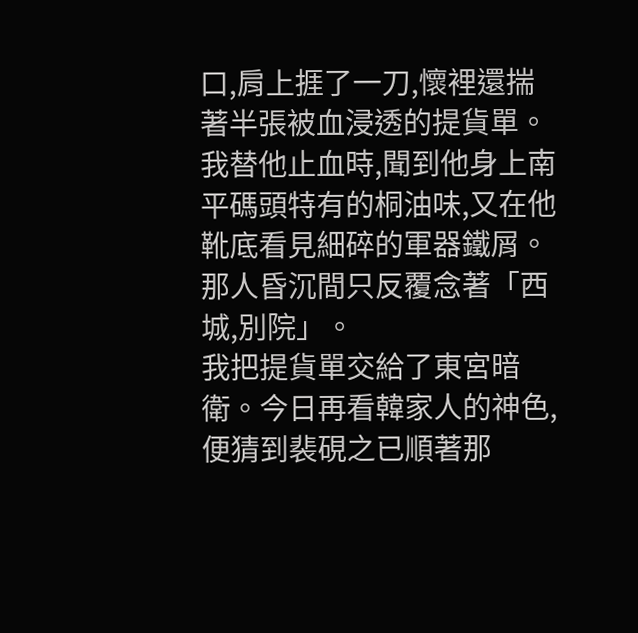口,肩上捱了一刀,懷裡還揣著半張被血浸透的提貨單。我替他止血時,聞到他身上南平碼頭特有的桐油味,又在他靴底看見細碎的軍器鐵屑。那人昏沉間只反覆念著「西城,別院」。
我把提貨單交給了東宮暗衛。今日再看韓家人的神色,便猜到裴硯之已順著那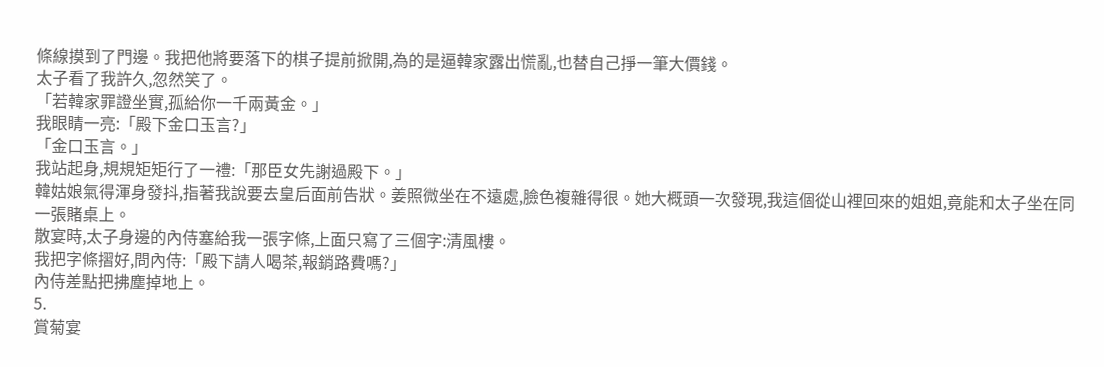條線摸到了門邊。我把他將要落下的棋子提前掀開,為的是逼韓家露出慌亂,也替自己掙一筆大價錢。
太子看了我許久,忽然笑了。
「若韓家罪證坐實,孤給你一千兩黃金。」
我眼睛一亮:「殿下金口玉言?」
「金口玉言。」
我站起身,規規矩矩行了一禮:「那臣女先謝過殿下。」
韓姑娘氣得渾身發抖,指著我說要去皇后面前告狀。姜照微坐在不遠處,臉色複雜得很。她大概頭一次發現,我這個從山裡回來的姐姐,竟能和太子坐在同一張賭桌上。
散宴時,太子身邊的內侍塞給我一張字條,上面只寫了三個字:清風樓。
我把字條摺好,問內侍:「殿下請人喝茶,報銷路費嗎?」
內侍差點把拂塵掉地上。
5.
賞菊宴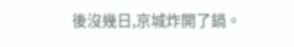後沒幾日,京城炸開了鍋。